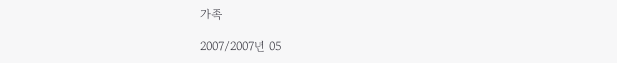가족

2007/2007년 05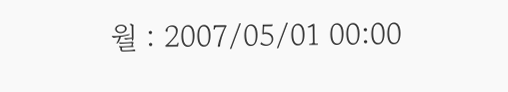월 : 2007/05/01 00:00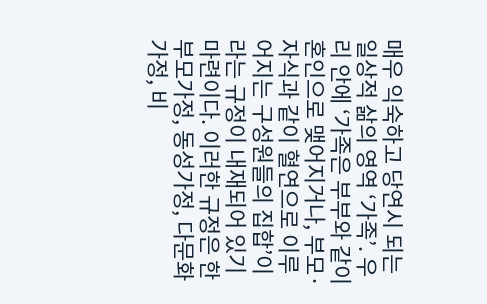매우 익숙하고 당연시 되는 일상적 삶의 영역 ‘가족’. 우리 안에 ‘가족은 부부와 같이 혼인으로 맺어지거나, 부모·자식과 같이 혈연으로 이루어지는 구성원들의 집합’이라는 규정이 내재되어 있기 마련이다. 이러한 규정은 한부모가정, 동성가정, 다문화가정, 비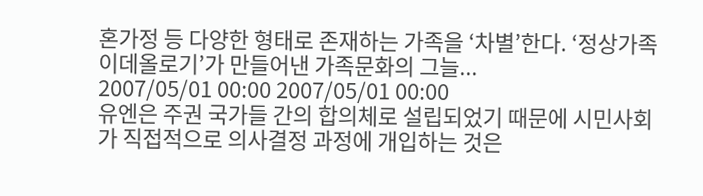혼가정 등 다양한 형태로 존재하는 가족을 ‘차별’한다. ‘정상가족 이데올로기’가 만들어낸 가족문화의 그늘...
2007/05/01 00:00 2007/05/01 00:00
유엔은 주권 국가들 간의 합의체로 설립되었기 때문에 시민사회가 직접적으로 의사결정 과정에 개입하는 것은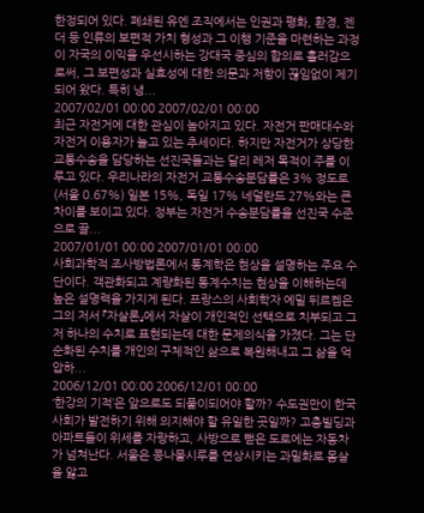한정되어 있다. 폐쇄된 유엔 조직에서는 인권과 평화, 환경, 젠더 등 인류의 보편적 가치 형성과 그 이행 기준을 마련하는 과정이 자국의 이익을 우선시하는 강대국 중심의 합의로 흘러감으로써, 그 보편성과 실효성에 대한 의문과 저항이 끊임없이 제기되어 왔다. 특히 냉...
2007/02/01 00:00 2007/02/01 00:00
최근 자전거에 대한 관심이 높아지고 있다. 자전거 판매대수와 자전거 이용자가 늘고 있는 추세이다. 하지만 자전거가 상당한 교통수송을 담당하는 선진국들과는 달리 레저 목적이 주를 이루고 있다. 우리나라의 자전거 교통수송분담률은 3% 정도로 (서울 0.67%) 일본 15%, 독일 17% 네덜란드 27%와는 큰 차이를 보이고 있다. 정부는 자전거 수송분담률을 선진국 수준으로 끌...
2007/01/01 00:00 2007/01/01 00:00
사회과학적 조사방법론에서 통계학은 현상을 설명하는 주요 수단이다. 객관화되고 계량화된 통계수치는 현상을 이해하는데 높은 설명력을 가지게 된다. 프랑스의 사회학자 에밀 뒤르켐은 그의 저서 『자살론』에서 자살이 개인적인 선택으로 치부되고 그저 하나의 수치로 표현되는데 대한 문제의식을 가졌다. 그는 단순화된 수치를 개인의 구체적인 삶으로 복원해내고 그 삶을 억압하...
2006/12/01 00:00 2006/12/01 00:00
‘한강의 기적’은 앞으로도 되풀이되어야 할까? 수도권만이 한국사회가 발전하기 위해 의지해야 할 유일한 곳일까? 고층빌딩과 아파트들이 위세를 자랑하고, 사방으로 뻗은 도로에는 자동차가 넘쳐난다. 서울은 콩나물시루를 연상시키는 과밀화로 몸살을 앓고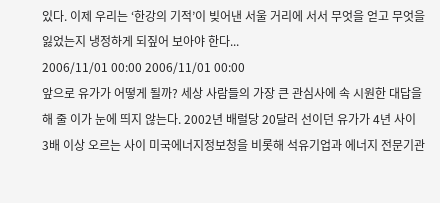있다. 이제 우리는 ‘한강의 기적’이 빚어낸 서울 거리에 서서 무엇을 얻고 무엇을 잃었는지 냉정하게 되짚어 보아야 한다...
2006/11/01 00:00 2006/11/01 00:00
앞으로 유가가 어떻게 될까? 세상 사람들의 가장 큰 관심사에 속 시원한 대답을 해 줄 이가 눈에 띄지 않는다. 2002년 배럴당 20달러 선이던 유가가 4년 사이 3배 이상 오르는 사이 미국에너지정보청을 비롯해 석유기업과 에너지 전문기관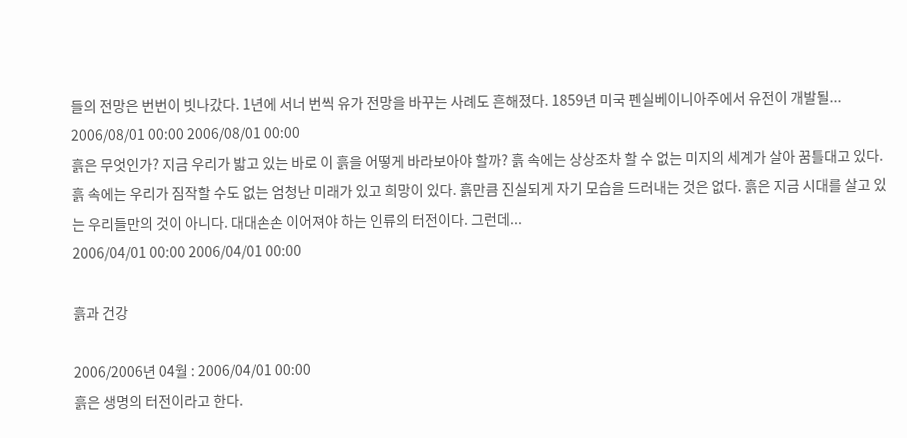들의 전망은 번번이 빗나갔다. 1년에 서너 번씩 유가 전망을 바꾸는 사례도 흔해졌다. 1859년 미국 펜실베이니아주에서 유전이 개발될...
2006/08/01 00:00 2006/08/01 00:00
흙은 무엇인가? 지금 우리가 밟고 있는 바로 이 흙을 어떻게 바라보아야 할까? 흙 속에는 상상조차 할 수 없는 미지의 세계가 살아 꿈틀대고 있다. 흙 속에는 우리가 짐작할 수도 없는 엄청난 미래가 있고 희망이 있다. 흙만큼 진실되게 자기 모습을 드러내는 것은 없다. 흙은 지금 시대를 살고 있는 우리들만의 것이 아니다. 대대손손 이어져야 하는 인류의 터전이다. 그런데...
2006/04/01 00:00 2006/04/01 00:00

흙과 건강

2006/2006년 04월 : 2006/04/01 00:00
흙은 생명의 터전이라고 한다.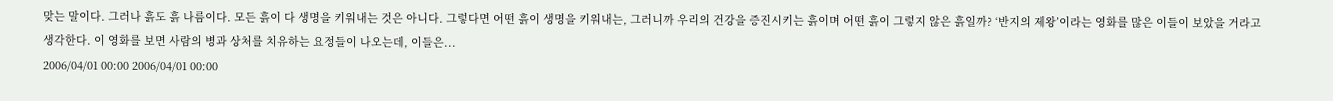맞는 말이다. 그러나 흙도 흙 나름이다. 모든 흙이 다 생명을 키워내는 것은 아니다. 그렇다면 어떤 흙이 생명을 키워내는, 그러니까 우리의 건강을 증진시키는 흙이며 어떤 흙이 그렇지 않은 흙일까? ‘반지의 제왕’이라는 영화를 많은 이들이 보았을 거라고 생각한다. 이 영화를 보면 사람의 병과 상처를 치유하는 요정들이 나오는데, 이들은...
2006/04/01 00:00 2006/04/01 00:00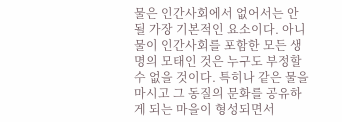물은 인간사회에서 없어서는 안 될 가장 기본적인 요소이다. 아니 물이 인간사회를 포함한 모든 생명의 모태인 것은 누구도 부정할 수 없을 것이다. 특히나 같은 물을 마시고 그 동질의 문화를 공유하게 되는 마을이 형성되면서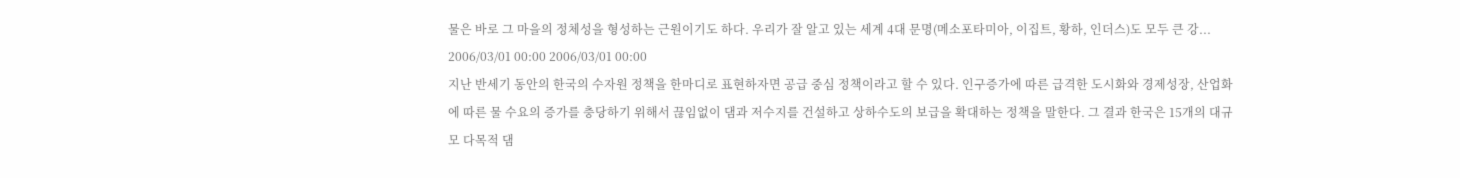물은 바로 그 마을의 정체성을 형성하는 근원이기도 하다. 우리가 잘 알고 있는 세계 4대 문명(메소포타미아, 이집트, 황하, 인더스)도 모두 큰 강...
2006/03/01 00:00 2006/03/01 00:00
지난 반세기 동안의 한국의 수자원 정책을 한마디로 표현하자면 공급 중심 정책이라고 할 수 있다. 인구증가에 따른 급격한 도시화와 경제성장, 산업화에 따른 물 수요의 증가를 충당하기 위해서 끊임없이 댐과 저수지를 건설하고 상하수도의 보급을 확대하는 정책을 말한다. 그 결과 한국은 15개의 대규모 다목적 댐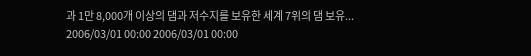과 1만 8,000개 이상의 댐과 저수지를 보유한 세계 7위의 댐 보유...
2006/03/01 00:00 2006/03/01 00:00